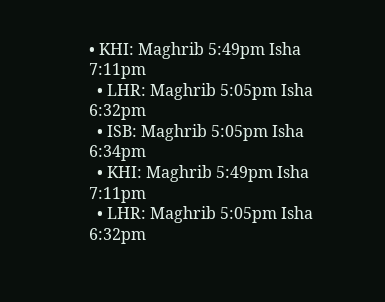• KHI: Maghrib 5:49pm Isha 7:11pm
  • LHR: Maghrib 5:05pm Isha 6:32pm
  • ISB: Maghrib 5:05pm Isha 6:34pm
  • KHI: Maghrib 5:49pm Isha 7:11pm
  • LHR: Maghrib 5:05pm Isha 6:32pm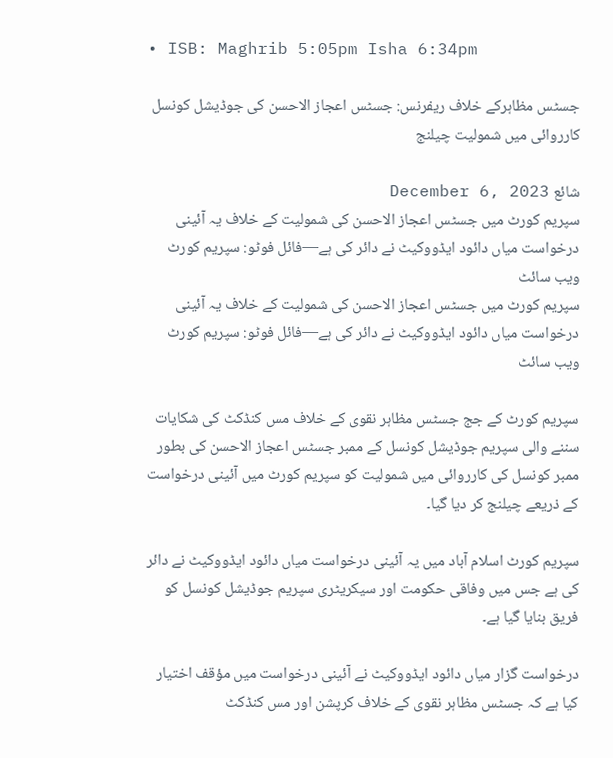• ISB: Maghrib 5:05pm Isha 6:34pm

جسٹس مظاہرکے خلاف ریفرنس: جسٹس اعجاز الاحسن کی جوڈیشل کونسل کارروائی میں شمولیت چیلنج

شائع December 6, 2023
سپریم کورٹ میں جسٹس اعجاز الاحسن کی شمولیت کے خلاف یہ آئینی درخواست میاں دائود ایڈووکیٹ نے دائر کی ہے—فائل فوٹو: سپریم کورٹ ویب سائٹ
سپریم کورٹ میں جسٹس اعجاز الاحسن کی شمولیت کے خلاف یہ آئینی درخواست میاں دائود ایڈووکیٹ نے دائر کی ہے—فائل فوٹو: سپریم کورٹ ویب سائٹ

سپریم کورٹ کے جج جسٹس مظاہر نقوی کے خلاف مس کنڈکٹ کی شکایات سننے والی سپریم جوڈیشل کونسل کے ممبر جسٹس اعجاز الاحسن کی بطور ممبر کونسل کی کارروائی میں شمولیت کو سپریم کورٹ میں آئینی درخواست کے ذریعے چیلنج کر دیا گیا۔

سپریم کورٹ اسلام آباد میں یہ آئینی درخواست میاں دائود ایڈووکیٹ نے دائر کی ہے جس میں وفاقی حکومت اور سیکریٹری سپریم جوڈیشل کونسل کو فریق بنایا گیا ہے۔

درخواست گزار میاں دائود ایڈووکیٹ نے آئینی درخواست میں مؤقف اختیار کیا ہے کہ جسٹس مظاہر نقوی کے خلاف کرپشن اور مس کنڈکٹ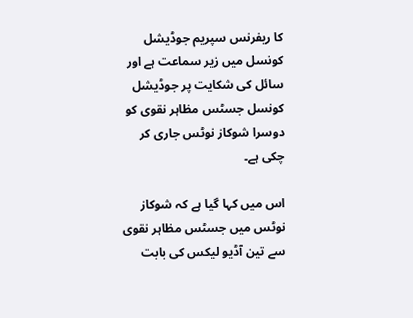کا ریفرنس سپریم جوڈیشل کونسل میں زیر سماعت ہے اور سائل کی شکایت پر جوڈیشل کونسل جسٹس مظاہر نقوی کو دوسرا شوکاز نوٹس جاری کر چکی ہے۔

اس میں کہا گیا ہے کہ شوکاز نوٹس میں جسٹس مظاہر نقوی سے تین آڈیو لیکس کی بابت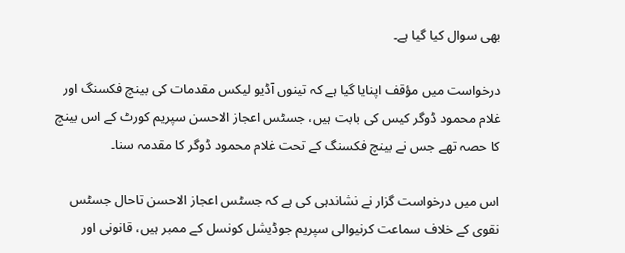بھی سوال کیا گیا ہے۔

درخواست میں مؤقف اپنایا گیا ہے کہ تینوں آڈیو لیکس مقدمات کی بینچ فکسنگ اور غلام محمود ڈوگر کیس کی بابت ہیں، جسٹس اعجاز الاحسن سپریم کورٹ کے اس بینچ کا حصہ تھے جس نے بینچ فکسنگ کے تحت غلام محمود ڈوگر کا مقدمہ سنا۔

اس میں درخواست گزار نے نشاندہی کی ہے کہ جسٹس اعجاز الاحسن تاحال جسٹس نقوی کے خلاف سماعت کرنیوالی سپریم جوڈیشل کونسل کے ممبر ہیں، قانونی اور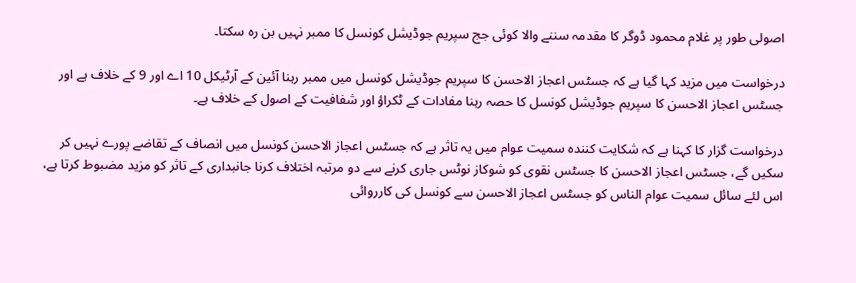اصولی طور پر غلام محمود ڈوگر کا مقدمہ سننے والا کوئی جج سپریم جوڈیشل کونسل کا ممبر نہیں بن رہ سکتا۔

درخواست میں مزید کہا گیا ہے کہ جسٹس اعجاز الاحسن کا سپریم جوڈیشل کونسل میں ممبر رہنا آئین کے آرٹیکل 10 اے اور 9 کے خلاف ہے اور جسٹس اعجاز الاحسن کا سپریم جوڈیشل کونسل کا حصہ رہنا مفادات کے ٹکراؤ اور شفافیت کے اصول کے خلاف ہے۔

درخواست گزار کا کہنا ہے کہ شکایت کنندہ سمیت عوام میں یہ تاثر ہے کہ جسٹس اعجاز الاحسن کونسل میں انصاف کے تقاضے پورے نہیں کر سکیں گے، جسٹس اعجاز الاحسن کا جسٹس نقوی کو شوکاز نوٹس جاری کرنے سے دو مرتبہ اختلاف کرنا جانبداری کے تاثر کو مزید مضبوط کرتا ہے، اس لئے سائل سمیت عوام الناس کو جسٹس اعجاز الاحسن سے کونسل کی کارروائی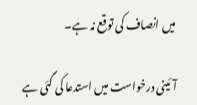میں انصاف کی توقع نہ ہے۔

آئینی درخواست میں استدعا کی گئی ہے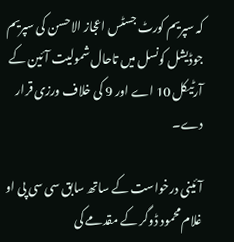کہ سپریم کورٹ جسٹس اعجاز الاحسن کی سپریم جوڈیشل کونسل میں تاحال شمولیت آئین کے آرٹیکل 10 اے اور 9 کی خلاف ورزی قرار دے۔

آئینی درخواست کے ساتھ سابق سی سی پی او غلام محمود ڈوگر کے مقدمے کی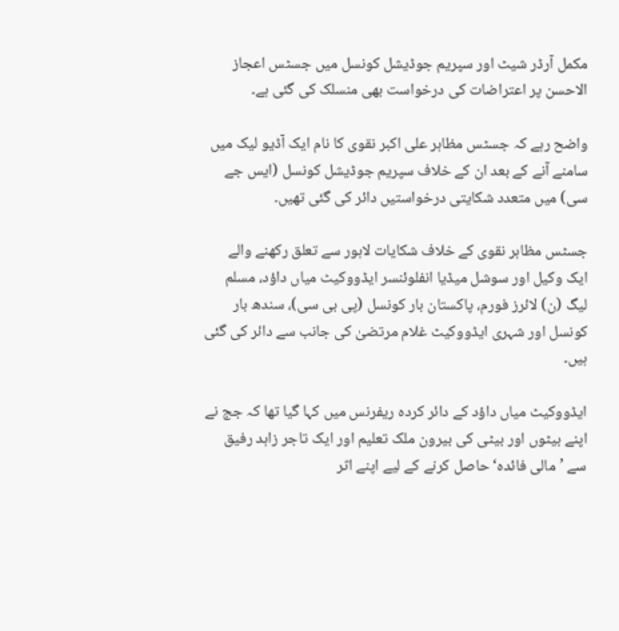مکمل آرڈر شیٹ اور سپریم جوڈیشل کونسل میں جسٹس اعجاز الاحسن پر اعتراضات کی درخواست بھی منسلک کی گئی ہے۔

واضح رہے کہ جسٹس مظاہر علی اکبر نقوی کا نام ایک آڈیو لیک میں سامنے آنے کے بعد ان کے خلاف سپریم جوڈیشل کونسل (ایس جے سی) میں متعدد شکایتی درخواستیں دائر کی گئی تھیں۔

جسٹس مظاہر نقوی کے خلاف شکایات لاہور سے تعلق رکھنے والے ایک وکیل اور سوشل میڈیا انفلوئنسر ایڈووکیٹ میاں داؤد، مسلم لیگ (ن) لائرز فورم، پاکستان بار کونسل (پی بی سی)، سندھ بار کونسل اور شہری ایڈووکیٹ غلام مرتضیٰ کی جانب سے دائر کی گئی ہیں۔

ایڈووکیٹ میاں داؤد کے دائر کردہ ریفرنس میں کہا گیا تھا کہ جج نے اپنے بیٹوں اور بیٹی کی بیرون ملک تعلیم اور ایک تاجر زاہد رفیق سے ’مالی فائدہ‘ حاصل کرنے کے لیے اپنے اثر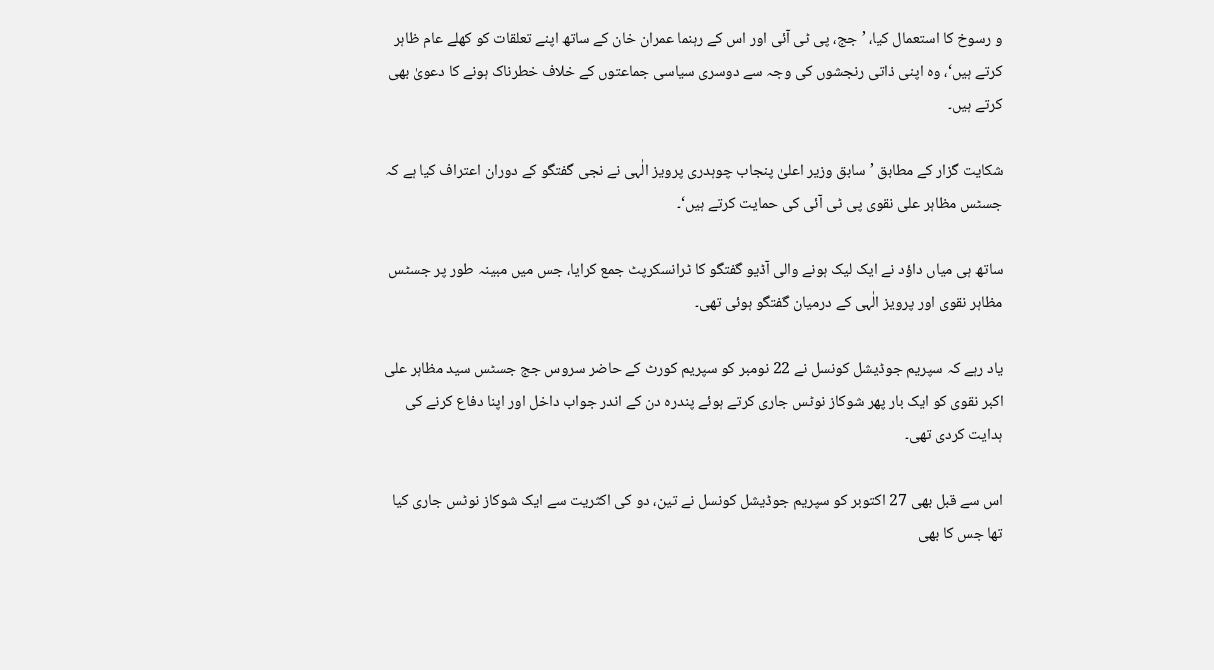و رسوخ کا استعمال کیا، ’جج، پی ٹی آئی اور اس کے رہنما عمران خان کے ساتھ اپنے تعلقات کو کھلے عام ظاہر کرتے ہیں‘، وہ اپنی ذاتی رنجشوں کی وجہ سے دوسری سیاسی جماعتوں کے خلاف خطرناک ہونے کا دعویٰ بھی کرتے ہیں۔

شکایت گزار کے مطابق ’سابق وزیر اعلیٰ پنجاب چوہدری پرویز الٰہی نے نجی گفتگو کے دوران اعتراف کیا ہے کہ جسٹس مظاہر علی نقوی پی ٹی آئی کی حمایت کرتے ہیں‘۔

ساتھ ہی میاں داؤد نے ایک لیک ہونے والی آڈیو گفتگو کا ٹرانسکرپٹ جمع کرایا، جس میں مبینہ طور پر جسٹس مظاہر نقوی اور پرویز الٰہی کے درمیان گفتگو ہوئی تھی۔

یاد رہے کہ سپریم جوڈیشل کونسل نے 22 نومبر کو سپریم کورٹ کے حاضر سروس جج جسٹس سید مظاہر علی اکبر نقوی کو ایک بار پھر شوکاز نوٹس جاری کرتے ہوئے پندرہ دن کے اندر جواب داخل اور اپنا دفاع کرنے کی ہدایت کردی تھی۔

اس سے قبل بھی 27 اکتوبر کو سپریم جوڈیشل کونسل نے تین، دو کی اکثریت سے ایک شوکاز نوٹس جاری کیا تھا جس کا بھی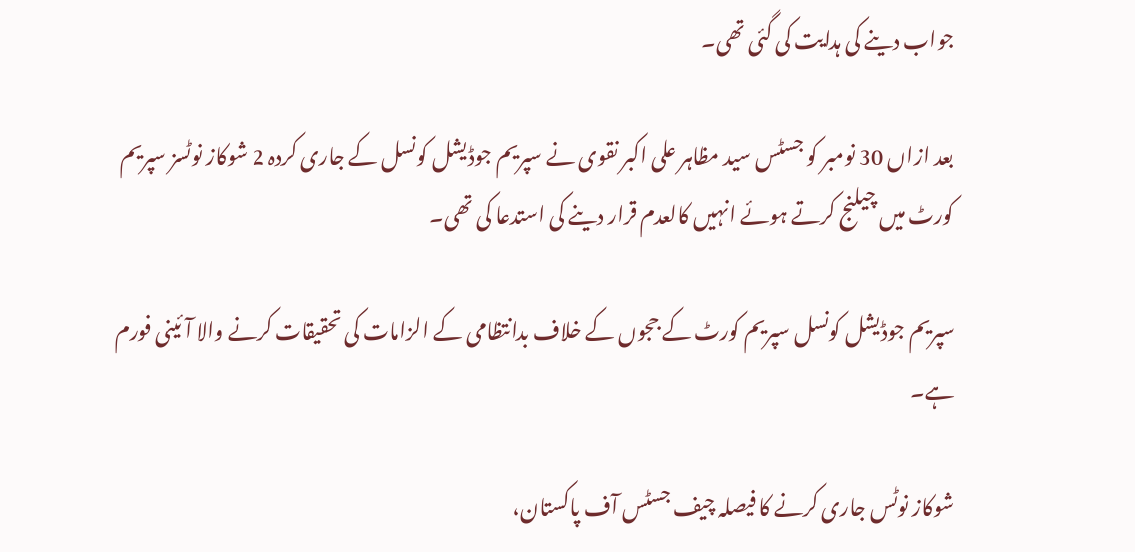جواب دینے کی ہدایت کی گئی تھی۔

بعد ازاں 30 نومبر کو جسٹس سید مظاہر علی اکبر نقوی نے سپریم جوڈیشل کونسل کے جاری کردہ 2 شوکاز نوٹسز سپریم کورٹ میں چیلنج کرتے ہوئے انہیں کالعدم قرار دینے کی استدعا کی تھی۔

سپریم جوڈیشل کونسل سپریم کورٹ کے ججوں کے خلاف بدانتظامی کے الزامات کی تحقیقات کرنے والا آئینی فورم ہے۔

شوکاز نوٹس جاری کرنے کا فیصلہ چیف جسٹس آف پاکستان،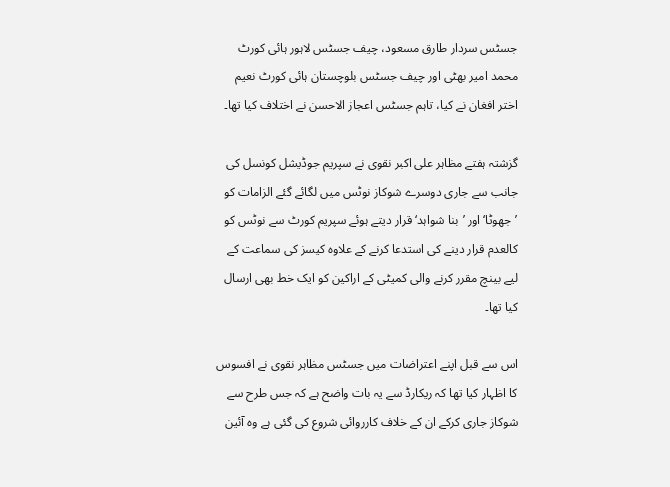جسٹس سردار طارق مسعود، چیف جسٹس لاہور ہائی کورٹ محمد امیر بھٹی اور چیف جسٹس بلوچستان ہائی کورٹ نعیم اختر افغان نے کیا، تاہم جسٹس اعجاز الاحسن نے اختلاف کیا تھا۔

گزشتہ ہفتے مظاہر علی اکبر نقوی نے سپریم جوڈیشل کونسل کی جانب سے جاری دوسرے شوکاز نوٹس میں لگائے گئے الزامات کو ’جھوٹا‘ اور ’بنا شواہد‘ قرار دیتے ہوئے سپریم کورٹ سے نوٹس کو کالعدم قرار دینے کی استدعا کرنے کے علاوہ کیسز کی سماعت کے لیے بینچ مقرر کرنے والی کمیٹی کے اراکین کو ایک خط بھی ارسال کیا تھا۔

اس سے قبل اپنے اعتراضات میں جسٹس مظاہر نقوی نے افسوس کا اظہار کیا تھا کہ ریکارڈ سے یہ بات واضح ہے کہ جس طرح سے شوکاز جاری کرکے ان کے خلاف کارروائی شروع کی گئی ہے وہ آئین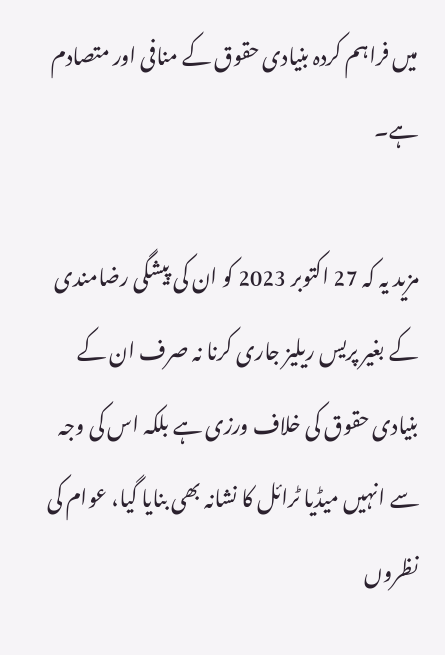میں فراہم کردہ بنیادی حقوق کے منافی اور متصادم ہے۔

مزید یہ کہ 27 اکتوبر 2023 کو ان کی پیشگی رضامندی کے بغیر پریس ریلیز جاری کرنا نہ صرف ان کے بنیادی حقوق کی خلاف ورزی ہے بلکہ اس کی وجہ سے انہیں میڈیا ٹرائل کا نشانہ بھی بنایا گیا، عوام کی نظروں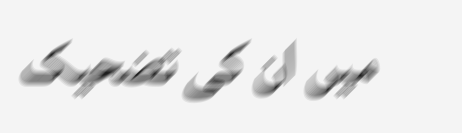میں ان کی تضحیک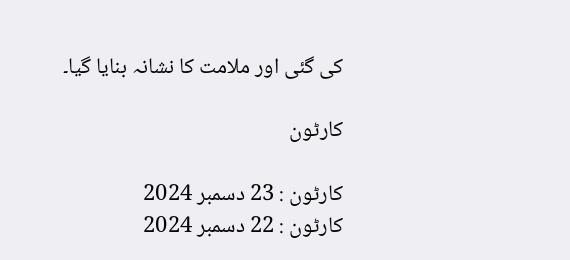کی گئی اور ملامت کا نشانہ بنایا گیا۔

کارٹون

کارٹون : 23 دسمبر 2024
کارٹون : 22 دسمبر 2024